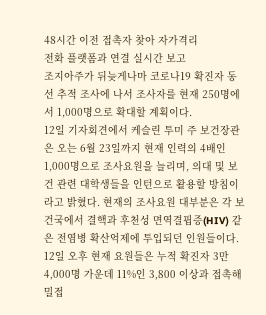48시간 이전 접촉자 찾아 자가격리
전화 플랫폼과 연결 실시간 보고
조지아주가 뒤늦게나마 코로나19 확진자 동선 추적 조사에 나서 조사자를 현재 250명에서 1,000명으로 확대할 계획이다.
12일 기자회견에서 케슬린 투미 주 보건장관은 오는 6월 23일까지 현재 인력의 4배인 1,000명으로 조사요원을 늘리며, 의대 및 보건 관련 대학생들을 인턴으로 활용할 방침이라고 밝혔다. 현재의 조사요원 대부분은 각 보건국에서 결핵과 후천성 면역결핍증(HIV) 같은 전염병 확산억제에 투입되던 인원들이다.
12일 오후 현재 요원들은 누적 확진자 3만 4,000명 가운데 11%인 3,800 이상과 접촉해 밀접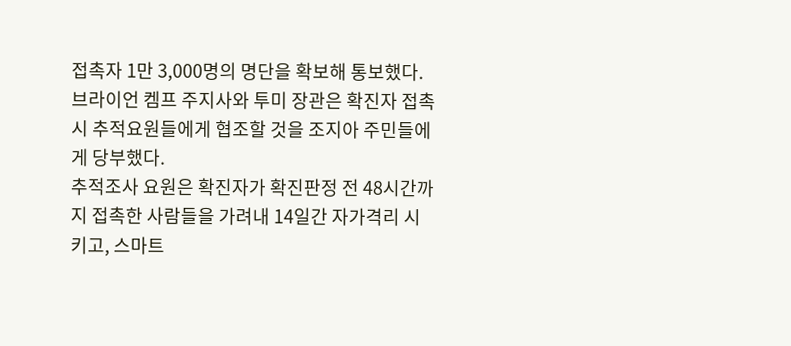접촉자 1만 3,000명의 명단을 확보해 통보했다. 브라이언 켐프 주지사와 투미 장관은 확진자 접촉 시 추적요원들에게 협조할 것을 조지아 주민들에게 당부했다.
추적조사 요원은 확진자가 확진판정 전 48시간까지 접촉한 사람들을 가려내 14일간 자가격리 시키고, 스마트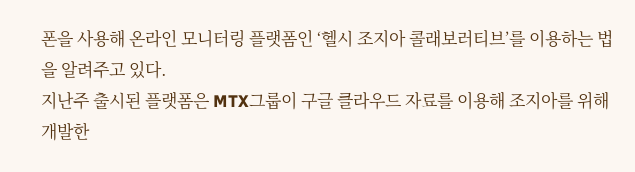폰을 사용해 온라인 모니터링 플랫폼인 ‘헬시 조지아 콜래보러티브’를 이용하는 법을 알려주고 있다.
지난주 출시된 플랫폼은 MTX그룹이 구글 클라우드 자료를 이용해 조지아를 위해 개발한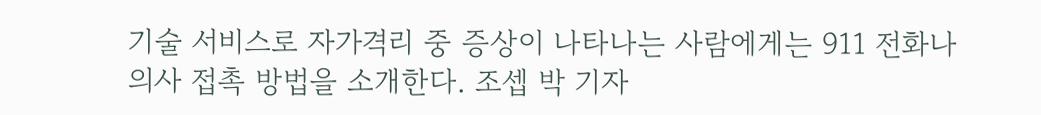기술 서비스로 자가격리 중 증상이 나타나는 사람에게는 911 전화나 의사 접촉 방법을 소개한다. 조셉 박 기자